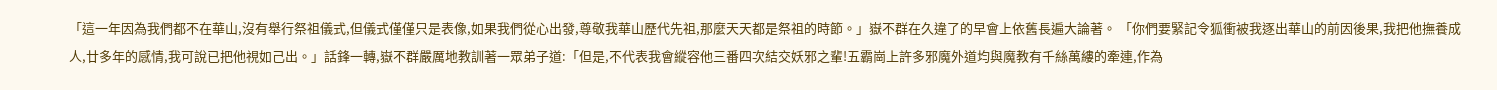「這一年因為我們都不在華山,沒有舉行祭祖儀式,但儀式僅僅只是表像,如果我們從心出發,尊敬我華山歷代先祖,那麼天天都是祭祖的時節。」嶽不群在久違了的早會上依舊長遍大論著。 「你們要緊記令狐衝被我逐出華山的前因後果,我把他撫養成人,廿多年的感情,我可說已把他視如己出。」話鋒一轉,嶽不群嚴厲地教訓著一眾弟子道:「但是,不代表我會縱容他三番四次結交妖邪之輩!五霸崗上許多邪魔外道均與魔教有千絲萬縷的牽連,作為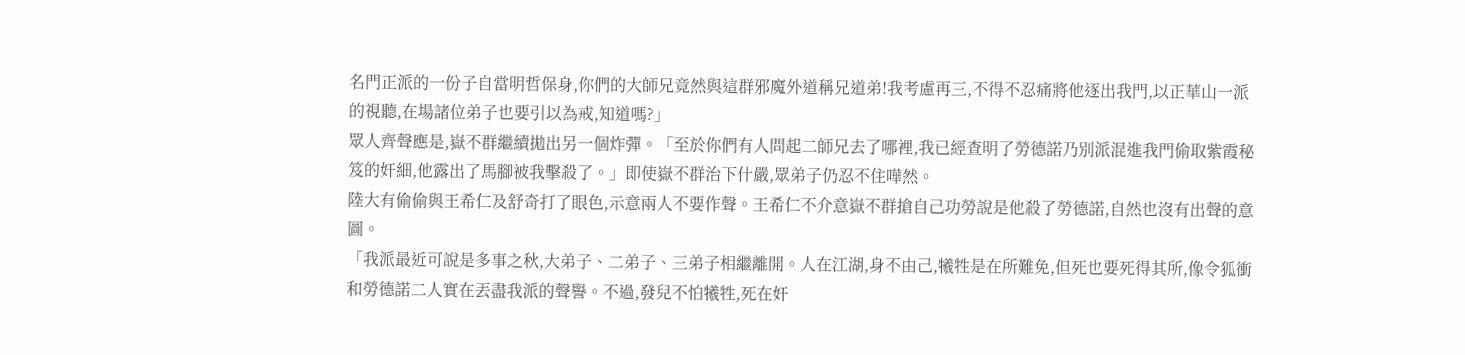名門正派的一份子自當明哲保身,你們的大師兄竟然與這群邪魔外道稱兄道弟!我考慮再三,不得不忍痛將他逐出我門,以正華山一派的視聽,在場諸位弟子也要引以為戒,知道嗎?」
眾人齊聲應是,嶽不群繼續拋出另一個炸彈。「至於你們有人問起二師兄去了哪裡,我已經查明了勞德諾乃別派混進我門偷取紫霞秘笈的奸細,他露出了馬腳被我擊殺了。」即使嶽不群治下什嚴,眾弟子仍忍不住嘩然。
陸大有偷偷與王希仁及舒奇打了眼色,示意兩人不要作聲。王希仁不介意嶽不群搶自己功勞說是他殺了勞德諾,自然也沒有出聲的意圖。
「我派最近可說是多事之秋,大弟子、二弟子、三弟子相繼離開。人在江湖,身不由己,犧牲是在所難免,但死也要死得其所,像令狐衝和勞德諾二人實在丟盡我派的聲譽。不過,發兒不怕犧牲,死在奸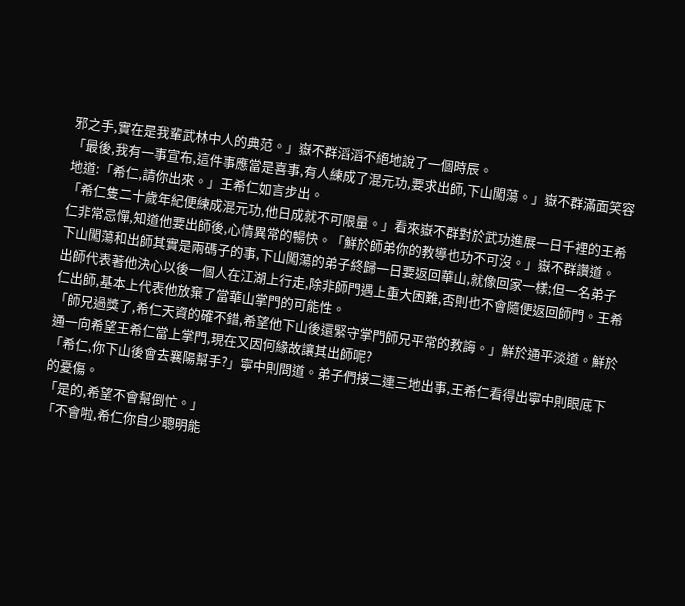邪之手,實在是我輩武林中人的典范。」嶽不群滔滔不絕地說了一個時辰。
「最後,我有一事宣布,這件事應當是喜事,有人練成了混元功,要求出師,下山闖蕩。」嶽不群滿面笑容地道:「希仁,請你出來。」王希仁如言步出。
「希仁隻二十歲年紀便練成混元功,他日成就不可限量。」看來嶽不群對於武功進展一日千裡的王希仁非常忌憚,知道他要出師後,心情異常的暢快。「鮮於師弟你的教導也功不可沒。」嶽不群讚道。
下山闖蕩和出師其實是兩碼子的事,下山闖蕩的弟子終歸一日要返回華山,就像回家一樣;但一名弟子出師代表著他決心以後一個人在江湖上行走,除非師門遇上重大困難,否則也不會隨便返回師門。王希仁出師,基本上代表他放棄了當華山掌門的可能性。
「師兄過獎了,希仁天資的確不錯,希望他下山後還緊守掌門師兄平常的教誨。」鮮於通平淡道。鮮於通一向希望王希仁當上掌門,現在又因何緣故讓其出師呢?
「希仁,你下山後會去襄陽幫手?」寧中則問道。弟子們接二連三地出事,王希仁看得出寧中則眼底下的憂傷。
「是的,希望不會幫倒忙。」
「不會啦,希仁你自少聰明能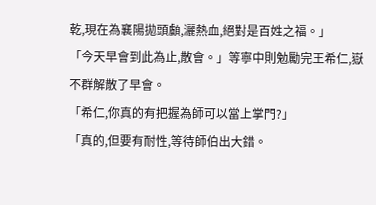乾,現在為襄陽拋頭顱,灑熱血,絕對是百姓之福。」
「今天早會到此為止,散會。」等寧中則勉勵完王希仁,嶽不群解散了早會。
「希仁,你真的有把握為師可以當上掌門?」
「真的,但要有耐性,等待師伯出大錯。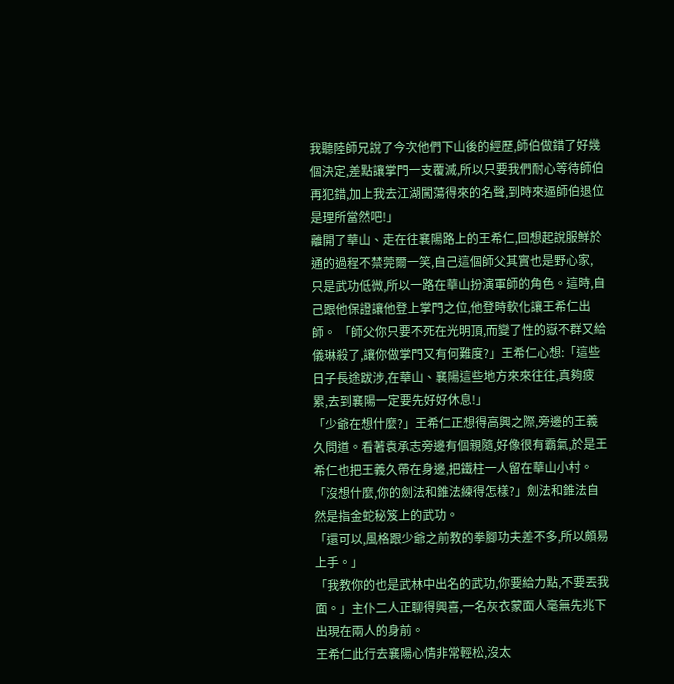我聽陸師兄說了今次他們下山後的經歷,師伯做錯了好幾個決定,差點讓掌門一支覆滅,所以只要我們耐心等待師伯再犯錯,加上我去江湖闖蕩得來的名聲,到時來逼師伯退位是理所當然吧!」
離開了華山、走在往襄陽路上的王希仁,回想起說服鮮於通的過程不禁莞爾一笑,自己這個師父其實也是野心家,
只是武功低微,所以一路在華山扮演軍師的角色。這時,自己跟他保證讓他登上掌門之位,他登時軟化讓王希仁出師。 「師父你只要不死在光明頂,而變了性的嶽不群又給儀琳殺了,讓你做掌門又有何難度?」王希仁心想:「這些日子長途跋涉,在華山、襄陽這些地方來來往往,真夠疲累,去到襄陽一定要先好好休息!」
「少爺在想什麼?」王希仁正想得高興之際,旁邊的王義久問道。看著袁承志旁邊有個親隨,好像很有霸氣,於是王希仁也把王義久帶在身邊,把鐵柱一人留在華山小村。
「沒想什麼,你的劍法和錐法練得怎樣?」劍法和錐法自然是指金蛇秘笈上的武功。
「還可以,風格跟少爺之前教的拳腳功夫差不多,所以頗易上手。」
「我教你的也是武林中出名的武功,你要給力點,不要丟我面。」主仆二人正聊得興喜,一名灰衣蒙面人毫無先兆下出現在兩人的身前。
王希仁此行去襄陽心情非常輕松,沒太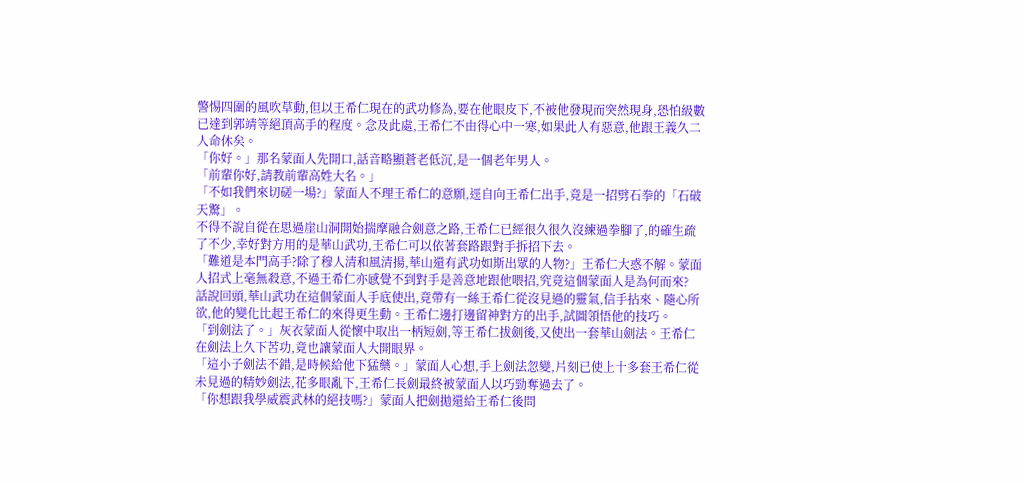警惕四圍的風吹草動,但以王希仁現在的武功修為,要在他眼皮下,不被他發現而突然現身,恐怕級數已達到郭靖等絕頂高手的程度。念及此處,王希仁不由得心中一寒,如果此人有惡意,他跟王義久二人命休矣。
「你好。」那名蒙面人先開口,話音略顯蒼老低沉,是一個老年男人。
「前輩你好,請教前輩高姓大名。」
「不如我們來切磋一場?」蒙面人不理王希仁的意願,逕自向王希仁出手,竟是一招劈石拳的「石破天驚」。
不得不說自從在思過崖山洞開始揣摩融合劍意之路,王希仁已經很久很久沒練過拳腳了,的確生疏了不少,幸好對方用的是華山武功,王希仁可以依著套路跟對手拆招下去。
「難道是本門高手?除了穆人清和風清揚,華山還有武功如斯出眾的人物?」王希仁大惑不解。蒙面人招式上毫無殺意,不過王希仁亦感覺不到對手是善意地跟他喂招,究竟這個蒙面人是為何而來?
話說回頭,華山武功在這個蒙面人手底使出,竟帶有一絲王希仁從沒見過的靈氣,信手拈來、隨心所欲,他的變化比起王希仁的來得更生動。王希仁邊打邊留神對方的出手,試圖領悟他的技巧。
「到劍法了。」灰衣蒙面人從懷中取出一柄短劍,等王希仁拔劍後,又使出一套華山劍法。王希仁在劍法上久下苦功,竟也讓蒙面人大開眼界。
「這小子劍法不錯,是時候給他下猛藥。」蒙面人心想,手上劍法忽變,片刻已使上十多套王希仁從未見過的精妙劍法,花多眼亂下,王希仁長劍最終被蒙面人以巧勁奪過去了。
「你想跟我學威震武林的絕技嗎?」蒙面人把劍拋還給王希仁後問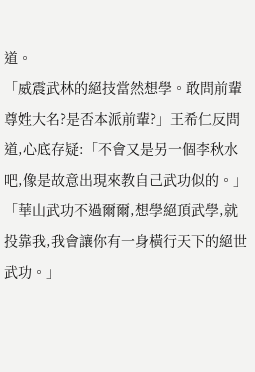道。
「威震武林的絕技當然想學。敢問前輩尊姓大名?是否本派前輩?」王希仁反問道,心底存疑:「不會又是另一個李秋水吧,像是故意出現來教自己武功似的。」
「華山武功不過爾爾,想學絕頂武學,就投靠我,我會讓你有一身橫行天下的絕世武功。」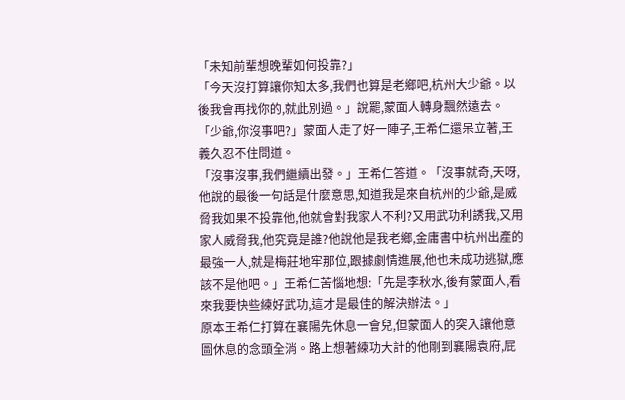「未知前輩想晚輩如何投靠?」
「今天沒打算讓你知太多,我們也算是老鄉吧,杭州大少爺。以後我會再找你的,就此別過。」說罷,蒙面人轉身飄然遠去。
「少爺,你沒事吧?」蒙面人走了好一陣子,王希仁還呆立著,王義久忍不住問道。
「沒事沒事,我們繼續出發。」王希仁答道。「沒事就奇,天呀,他說的最後一句話是什麼意思,知道我是來自杭州的少爺,是威脅我如果不投靠他,他就會對我家人不利?又用武功利誘我,又用家人威脅我,他究竟是誰?他說他是我老鄉,金庸書中杭州出產的最強一人,就是梅莊地牢那位,跟據劇情進展,他也未成功逃獄,應該不是他吧。」王希仁苦惱地想:「先是李秋水,後有蒙面人,看來我要快些練好武功,這才是最佳的解決辦法。」
原本王希仁打算在襄陽先休息一會兒,但蒙面人的突入讓他意圖休息的念頭全消。路上想著練功大計的他剛到襄陽袁府,屁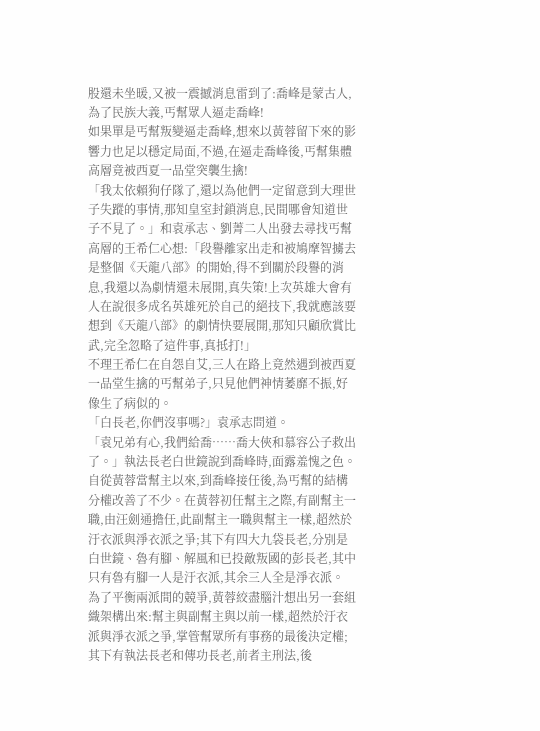股還未坐暖,又被一震撼消息雷到了:喬峰是蒙古人,為了民族大義,丐幫眾人逼走喬峰!
如果單是丐幫叛變逼走喬峰,想來以黃蓉留下來的影響力也足以穩定局面,不過,在逼走喬峰後,丐幫集體高層竟被西夏一品堂突襲生擒!
「我太依賴狗仔隊了,還以為他們一定留意到大理世子失蹤的事情,那知皇室封鎖消息,民間哪會知道世子不見了。」和袁承志、劉菁二人出發去尋找丐幫高層的王希仁心想:「段譽離家出走和被鳩摩智擄去是整個《天龍八部》的開始,得不到關於段譽的消息,我還以為劇情還未展開,真失策!上次英雄大會有人在說很多成名英雄死於自己的絕技下,我就應該要想到《天龍八部》的劇情快要展開,那知只顧欣賞比武,完全忽略了這件事,真抵打!」
不理王希仁在自怨自艾,三人在路上竟然遇到被西夏一品堂生擒的丐幫弟子,只見他們神情萎靡不振,好像生了病似的。
「白長老,你們沒事嗎?」袁承志問道。
「袁兄弟有心,我們給喬……喬大俠和慕容公子救出了。」執法長老白世鏡說到喬峰時,面露羞愧之色。
自從黃蓉當幫主以來,到喬峰接任後,為丐幫的結構分權改善了不少。在黃蓉初任幫主之際,有副幫主一職,由汪劍通擔任,此副幫主一職與幫主一樣,超然於汙衣派與淨衣派之爭;其下有四大九袋長老,分別是白世鏡、魯有腳、解風和已投敵叛國的彭長老,其中只有魯有腳一人是汙衣派,其余三人全是淨衣派。
為了平衡兩派間的競爭,黃蓉絞盡腦汁想出另一套組織架構出來:幫主與副幫主與以前一樣,超然於汙衣派與淨衣派之爭,掌管幫眾所有事務的最後決定權;其下有執法長老和傳功長老,前者主刑法,後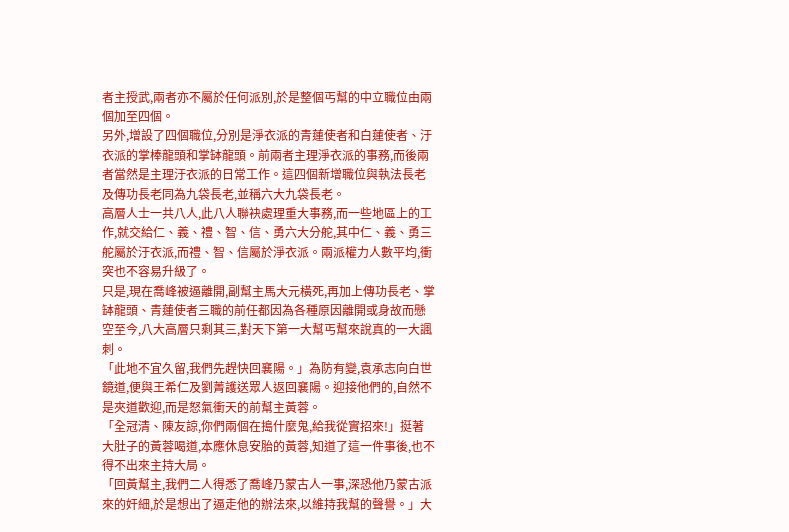者主授武,兩者亦不屬於任何派別,於是整個丐幫的中立職位由兩個加至四個。
另外,增設了四個職位,分別是淨衣派的青蓮使者和白蓮使者、汙衣派的掌棒龍頭和掌缽龍頭。前兩者主理淨衣派的事務,而後兩者當然是主理汙衣派的日常工作。這四個新增職位與執法長老及傳功長老同為九袋長老,並稱六大九袋長老。
高層人士一共八人,此八人聯袂處理重大事務,而一些地區上的工作,就交給仁、義、禮、智、信、勇六大分舵,其中仁、義、勇三舵屬於汙衣派,而禮、智、信屬於淨衣派。兩派權力人數平均,衝突也不容易升級了。
只是,現在喬峰被逼離開,副幫主馬大元橫死,再加上傳功長老、掌缽龍頭、青蓮使者三職的前任都因為各種原因離開或身故而懸空至今,八大高層只剩其三,對天下第一大幫丐幫來說真的一大諷刺。
「此地不宜久留,我們先趕快回襄陽。」為防有變,袁承志向白世鏡道,便與王希仁及劉菁護送眾人返回襄陽。迎接他們的,自然不是夾道歡迎,而是怒氣衝天的前幫主黃蓉。
「全冠清、陳友諒,你們兩個在搗什麼鬼,給我從實招來!」挺著大肚子的黃蓉喝道,本應休息安胎的黃蓉,知道了這一件事後,也不得不出來主持大局。
「回黃幫主,我們二人得悉了喬峰乃蒙古人一事,深恐他乃蒙古派來的奸細,於是想出了逼走他的辦法來,以維持我幫的聲譽。」大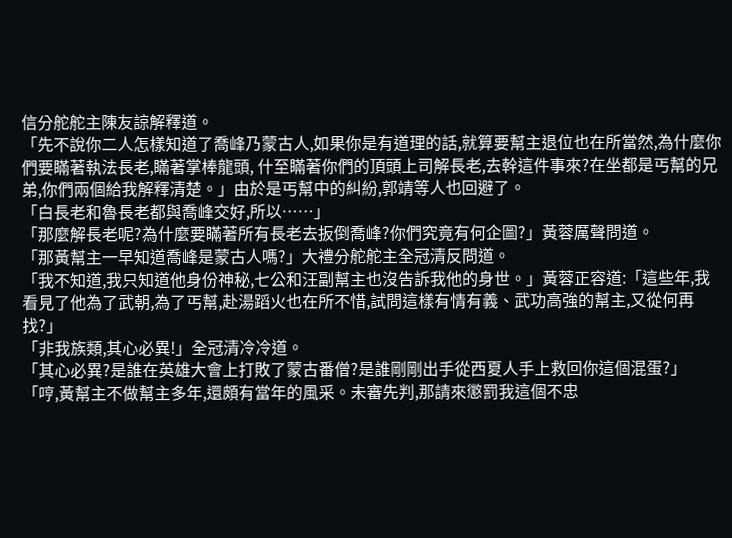信分舵舵主陳友諒解釋道。
「先不說你二人怎樣知道了喬峰乃蒙古人,如果你是有道理的話,就算要幫主退位也在所當然,為什麼你們要瞞著執法長老,瞞著掌棒龍頭, 什至瞞著你們的頂頭上司解長老,去幹這件事來?在坐都是丐幫的兄弟,你們兩個給我解釋清楚。」由於是丐幫中的糾紛,郭靖等人也回避了。
「白長老和魯長老都與喬峰交好,所以……」
「那麼解長老呢?為什麼要瞞著所有長老去扳倒喬峰?你們究竟有何企圖?」黃蓉厲聲問道。
「那黃幫主一早知道喬峰是蒙古人嗎?」大禮分舵舵主全冠清反問道。
「我不知道,我只知道他身份神秘,七公和汪副幫主也沒告訴我他的身世。」黃蓉正容道:「這些年,我看見了他為了武朝,為了丐幫,赴湯蹈火也在所不惜,試問這樣有情有義、武功高強的幫主,又從何再找?」
「非我族類,其心必異!」全冠清冷冷道。
「其心必異?是誰在英雄大會上打敗了蒙古番僧?是誰剛剛出手從西夏人手上救回你這個混蛋?」
「哼,黃幫主不做幫主多年,還頗有當年的風采。未審先判,那請來懲罰我這個不忠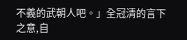不義的武朝人吧。」全冠清的言下之意,自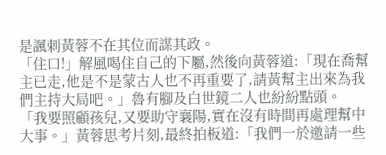是諷刺黃蓉不在其位而謀其政。
「住口!」解風喝住自己的下屬,然後向黃蓉道:「現在喬幫主已走,他是不是蒙古人也不再重要了,請黃幫主出來為我們主持大局吧。」魯有腳及白世鏡二人也紛紛點頭。
「我要照顧孩兒,又要助守襄陽,實在沒有時間再處理幫中大事。」黃蓉思考片刻,最終拍板道:「我們一於邀請一些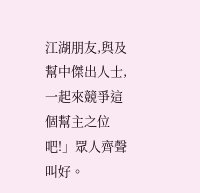江湖朋友,與及幫中傑出人士,一起來競爭這個幫主之位吧!」眾人齊聲叫好。